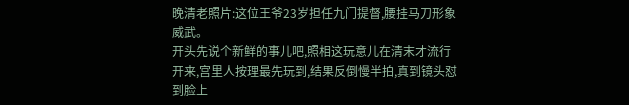晚清老照片:这位王爷23岁担任九门提督,腰挂马刀形象威武。
开头先说个新鲜的事儿吧,照相这玩意儿在清末才流行开来,宫里人按理最先玩到,结果反倒慢半拍,真到镜头怼到脸上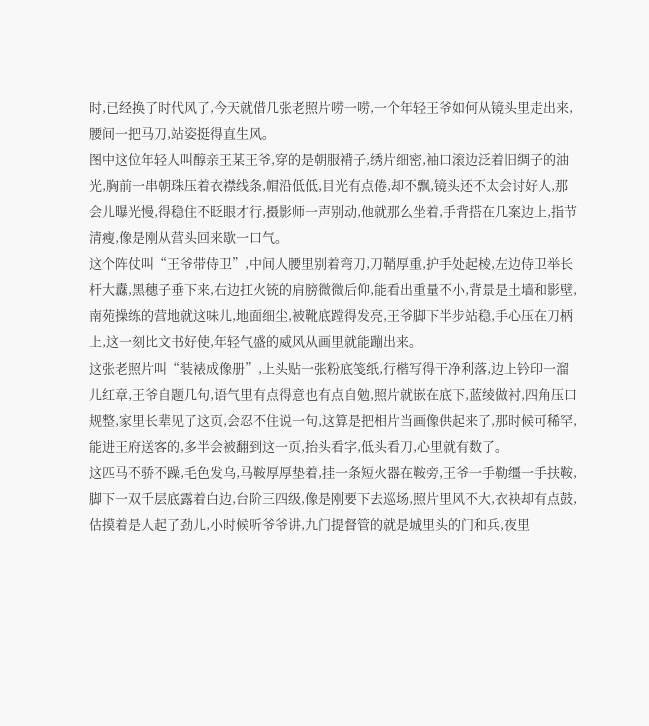时,已经换了时代风了,今天就借几张老照片唠一唠,一个年轻王爷如何从镜头里走出来,腰间一把马刀,站姿挺得直生风。
图中这位年轻人叫醇亲王某王爷,穿的是朝服褙子,绣片细密,袖口滚边泛着旧绸子的油光,胸前一串朝珠压着衣襟线条,帽沿低低,目光有点倦,却不飘,镜头还不太会讨好人,那会儿曝光慢,得稳住不眨眼才行,摄影师一声别动,他就那么坐着,手背搭在几案边上,指节清瘦,像是刚从营头回来歇一口气。
这个阵仗叫“王爷带侍卫”,中间人腰里别着弯刀,刀鞘厚重,护手处起棱,左边侍卫举长杆大纛,黑穗子垂下来,右边扛火铳的肩膀微微后仰,能看出重量不小,背景是土墙和影壁,南苑操练的营地就这味儿,地面细尘,被靴底蹚得发亮,王爷脚下半步站稳,手心压在刀柄上,这一刻比文书好使,年轻气盛的威风从画里就能蹦出来。
这张老照片叫“装裱成像册”,上头贴一张粉底笺纸,行楷写得干净利落,边上钤印一溜儿红章,王爷自题几句,语气里有点得意也有点自勉,照片就嵌在底下,蓝绫做衬,四角压口规整,家里长辈见了这页,会忍不住说一句,这算是把相片当画像供起来了,那时候可稀罕,能进王府送客的,多半会被翻到这一页,抬头看字,低头看刀,心里就有数了。
这匹马不骄不躁,毛色发乌,马鞍厚厚垫着,挂一条短火器在鞍旁,王爷一手勒缰一手扶鞍,脚下一双千层底露着白边,台阶三四级,像是刚要下去巡场,照片里风不大,衣袂却有点鼓,估摸着是人起了劲儿,小时候听爷爷讲,九门提督管的就是城里头的门和兵,夜里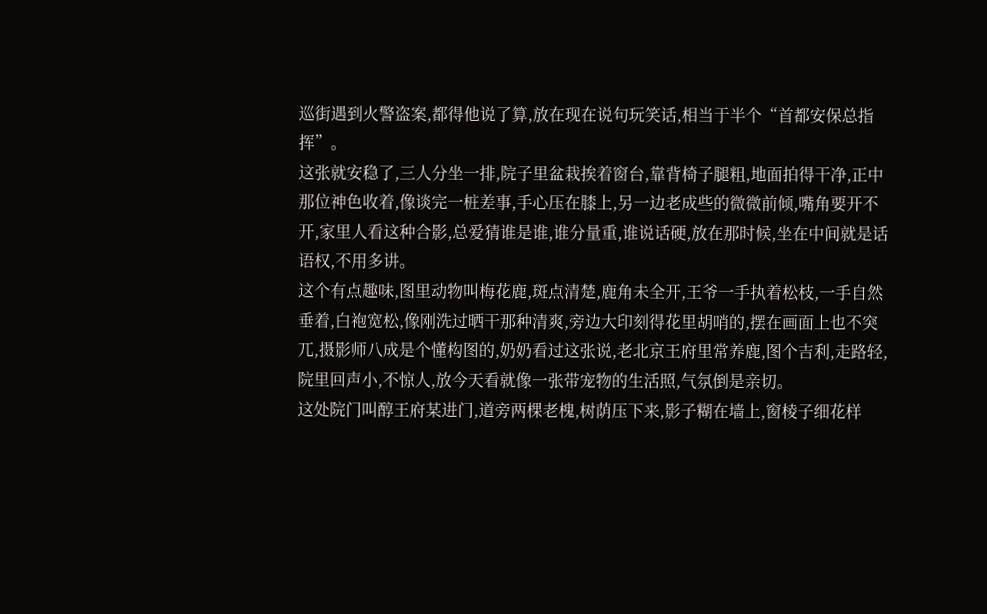巡街遇到火警盗案,都得他说了算,放在现在说句玩笑话,相当于半个“首都安保总指挥”。
这张就安稳了,三人分坐一排,院子里盆栽挨着窗台,靠背椅子腿粗,地面拍得干净,正中那位神色收着,像谈完一桩差事,手心压在膝上,另一边老成些的微微前倾,嘴角要开不开,家里人看这种合影,总爱猜谁是谁,谁分量重,谁说话硬,放在那时候,坐在中间就是话语权,不用多讲。
这个有点趣味,图里动物叫梅花鹿,斑点清楚,鹿角未全开,王爷一手执着松枝,一手自然垂着,白袍宽松,像刚洗过晒干那种清爽,旁边大印刻得花里胡哨的,摆在画面上也不突兀,摄影师八成是个懂构图的,奶奶看过这张说,老北京王府里常养鹿,图个吉利,走路轻,院里回声小,不惊人,放今天看就像一张带宠物的生活照,气氛倒是亲切。
这处院门叫醇王府某进门,道旁两棵老槐,树荫压下来,影子糊在墙上,窗棱子细花样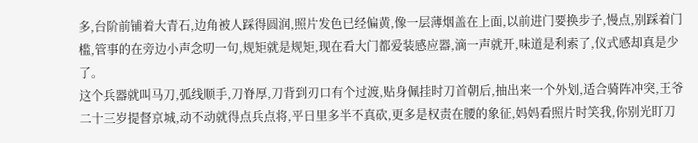多,台阶前铺着大青石,边角被人踩得圆润,照片发色已经偏黄,像一层薄烟盖在上面,以前进门要换步子,慢点,别踩着门槛,管事的在旁边小声念叨一句,规矩就是规矩,现在看大门都爱装感应器,滴一声就开,味道是利索了,仪式感却真是少了。
这个兵器就叫马刀,弧线顺手,刀脊厚,刀背到刃口有个过渡,贴身佩挂时刀首朝后,抽出来一个外划,适合骑阵冲突,王爷二十三岁提督京城,动不动就得点兵点将,平日里多半不真砍,更多是权责在腰的象征,妈妈看照片时笑我,你别光盯刀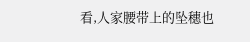看,人家腰带上的坠穗也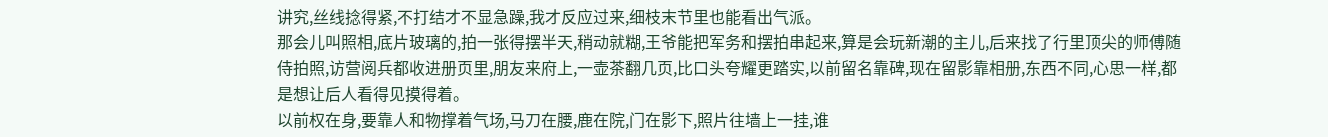讲究,丝线捻得紧,不打结才不显急躁,我才反应过来,细枝末节里也能看出气派。
那会儿叫照相,底片玻璃的,拍一张得摆半天,稍动就糊,王爷能把军务和摆拍串起来,算是会玩新潮的主儿,后来找了行里顶尖的师傅随侍拍照,访营阅兵都收进册页里,朋友来府上,一壶茶翻几页,比口头夸耀更踏实,以前留名靠碑,现在留影靠相册,东西不同,心思一样,都是想让后人看得见摸得着。
以前权在身,要靠人和物撑着气场,马刀在腰,鹿在院,门在影下,照片往墙上一挂,谁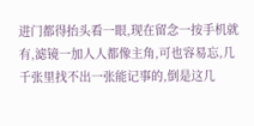进门都得抬头看一眼,现在留念一按手机就有,滤镜一加人人都像主角,可也容易忘,几千张里找不出一张能记事的,倒是这几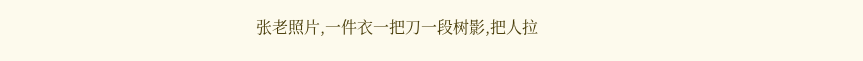张老照片,一件衣一把刀一段树影,把人拉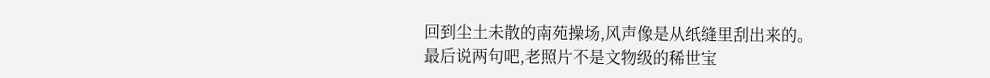回到尘土未散的南苑操场,风声像是从纸缝里刮出来的。
最后说两句吧,老照片不是文物级的稀世宝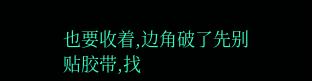也要收着,边角破了先别贴胶带,找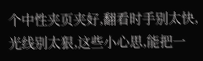个中性夹页夹好,翻看时手别太快,光线别太狠,这些小心思,能把一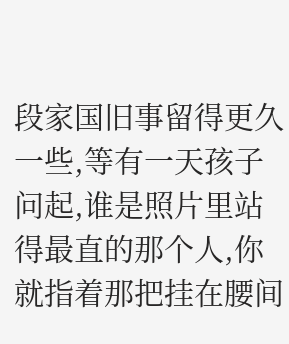段家国旧事留得更久一些,等有一天孩子问起,谁是照片里站得最直的那个人,你就指着那把挂在腰间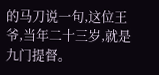的马刀说一句,这位王爷,当年二十三岁,就是九门提督。